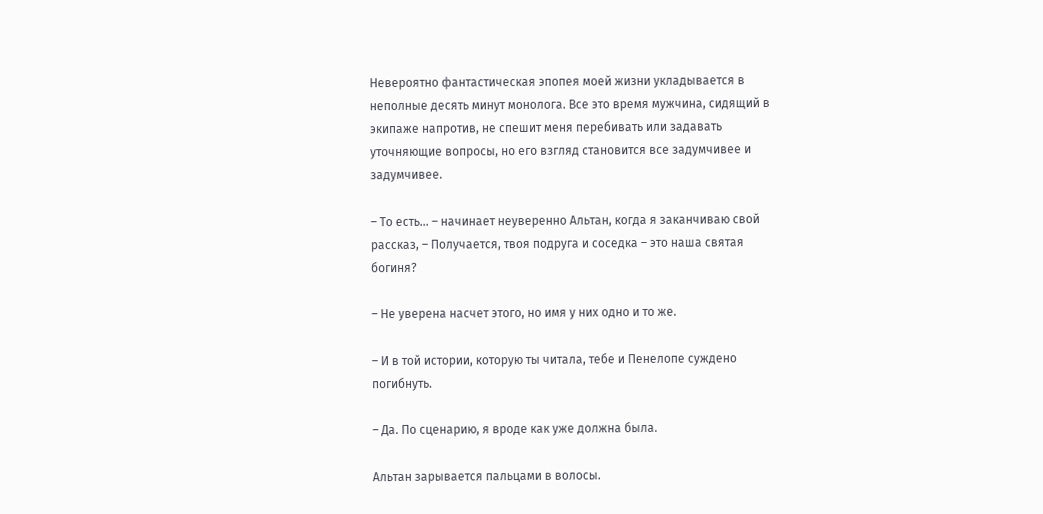Невероятно фантастическая эпопея моей жизни укладывается в неполные десять минут монолога. Все это время мужчина, сидящий в экипаже напротив, не спешит меня перебивать или задавать уточняющие вопросы, но его взгляд становится все задумчивее и задумчивее.

– То есть… – начинает неуверенно Альтан, когда я заканчиваю свой рассказ, – Получается, твоя подруга и соседка – это наша святая богиня?

– Не уверена насчет этого, но имя у них одно и то же.

– И в той истории, которую ты читала, тебе и Пенелопе суждено погибнуть.

– Да. По сценарию, я вроде как уже должна была.

Альтан зарывается пальцами в волосы.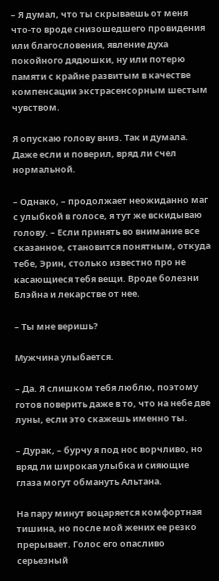– Я думал, что ты скрываешь от меня что-то вроде снизошедшего провидения или благословения, явление духа покойного дядюшки, ну или потерю памяти с крайне развитым в качестве компенсации экстрасенсорным шестым чувством.

Я опускаю голову вниз. Так и думала. Даже если и поверил, вряд ли счел нормальной.

– Однако, – продолжает неожиданно маг с улыбкой в голосе, я тут же вскидываю голову. – Если принять во внимание все сказанное, становится понятным, откуда тебе, Эрин, столько известно про не касающиеся тебя вещи. Вроде болезни Блэйна и лекарстве от нее.

– Ты мне веришь?

Мужчина улыбается.

– Да. Я слишком тебя люблю, поэтому готов поверить даже в то, что на небе две луны, если это скажешь именно ты.

– Дурак, – бурчу я под нос ворчливо, но вряд ли широкая улыбка и сияющие глаза могут обмануть Альтана.

На пару минут воцаряется комфортная тишина, но после мой жених ее резко прерывает. Голос его опасливо серьезный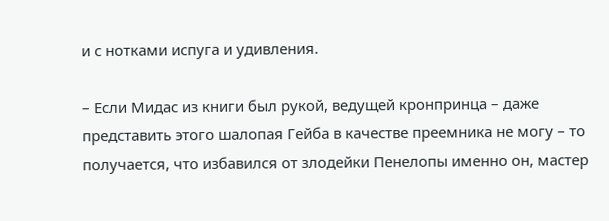и с нотками испуга и удивления.

– Если Мидас из книги был рукой, ведущей кронпринца – даже представить этого шалопая Гейба в качестве преемника не могу – то получается, что избавился от злодейки Пенелопы именно он, мастер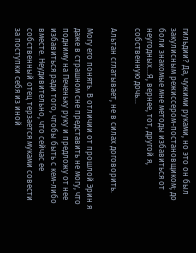гильдии? Да, чужими руками, но это он был закулисным режиссером-постановщиком; до боли знакомые мне методы избавиться от неугодных…Я, вернее, тот, другой я, собственную дочь…

Альтан сглатывает, не в силах договорить.

Могу его понять. В отличии от прошлой Эрин я даже в страшном сне представить не могу, что подниму на Печеньку руку и предложу от нее избавиться ради того, чтобы быть с кем-либо вместе. Неудивительно, что сейчас ее собственный отец терзается муками совести за поступки себя из иной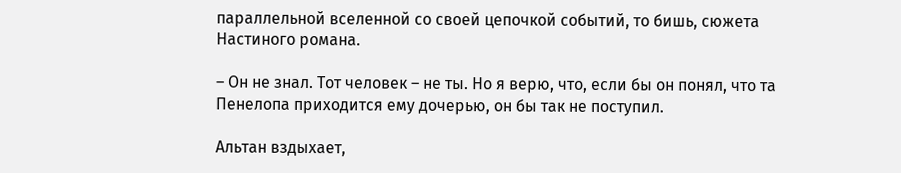параллельной вселенной со своей цепочкой событий, то бишь, сюжета Настиного романа.

– Он не знал. Тот человек – не ты. Но я верю, что, если бы он понял, что та Пенелопа приходится ему дочерью, он бы так не поступил.

Альтан вздыхает,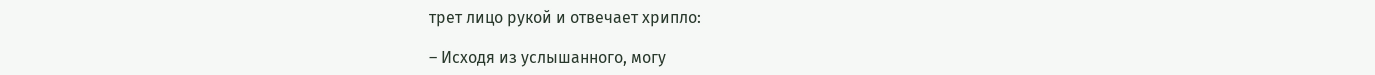трет лицо рукой и отвечает хрипло:

– Исходя из услышанного, могу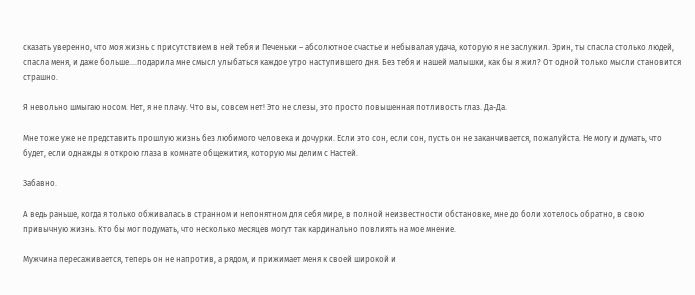сказать уверенно, что моя жизнь с присутствием в ней тебя и Печеньки – абсолютное счастье и небывалая удача, которую я не заслужил. Эрин, ты спасла столько людей, спасла меня, и даже больше….подарила мне смысл улыбаться каждое утро наступившего дня. Без тебя и нашей малышки, как бы я жил? От одной только мысли становится страшно.

Я невольно шмыгаю носом. Нет, я не плачу. Что вы, совсем нет! Это не слезы, это просто повышенная потливость глаз. Да-Да.

Мне тоже уже не представить прошлую жизнь без любимого человека и дочурки. Если это сон, если сон, пусть он не заканчивается, пожалуйста. Не могу и думать, что будет, если однажды я открою глаза в комнате общежития, которую мы делим с Настей.

Забавно.

А ведь раньше, когда я только обживалась в странном и непонятном для себя мире, в полной неизвестности обстановке, мне до боли хотелось обратно, в свою привычную жизнь. Кто бы мог подумать, что несколько месяцев могут так кардинально повлиять на мое мнение.

Мужчина пересаживается, теперь он не напротив, а рядом, и прижимает меня к своей широкой и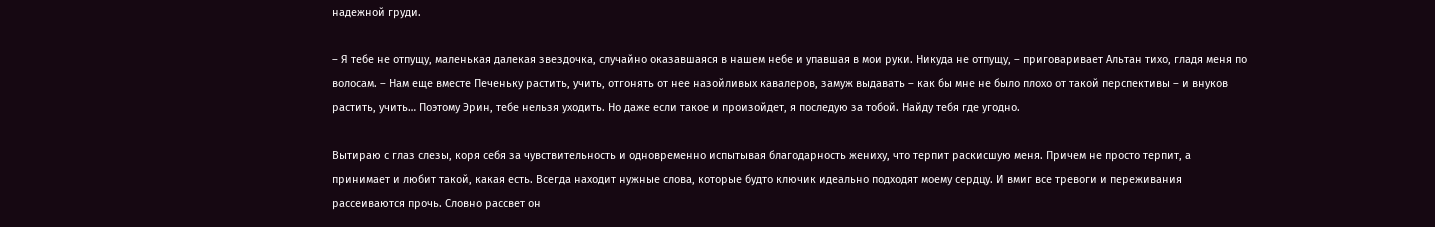надежной груди.

– Я тебе не отпущу, маленькая далекая звездочка, случайно оказавшаяся в нашем небе и упавшая в мои руки. Никуда не отпущу, – приговаривает Альтан тихо, гладя меня по волосам. – Нам еще вместе Печеньку растить, учить, отгонять от нее назойливых кавалеров, замуж выдавать – как бы мне не было плохо от такой перспективы – и внуков растить, учить… Поэтому Эрин, тебе нельзя уходить. Но даже если такое и произойдет, я последую за тобой. Найду тебя где угодно.

Вытираю с глаз слезы, коря себя за чувствительность и одновременно испытывая благодарность жениху, что терпит раскисшую меня. Причем не просто терпит, а принимает и любит такой, какая есть. Всегда находит нужные слова, которые будто ключик идеально подходят моему сердцу. И вмиг все тревоги и переживания рассеиваются прочь. Словно рассвет он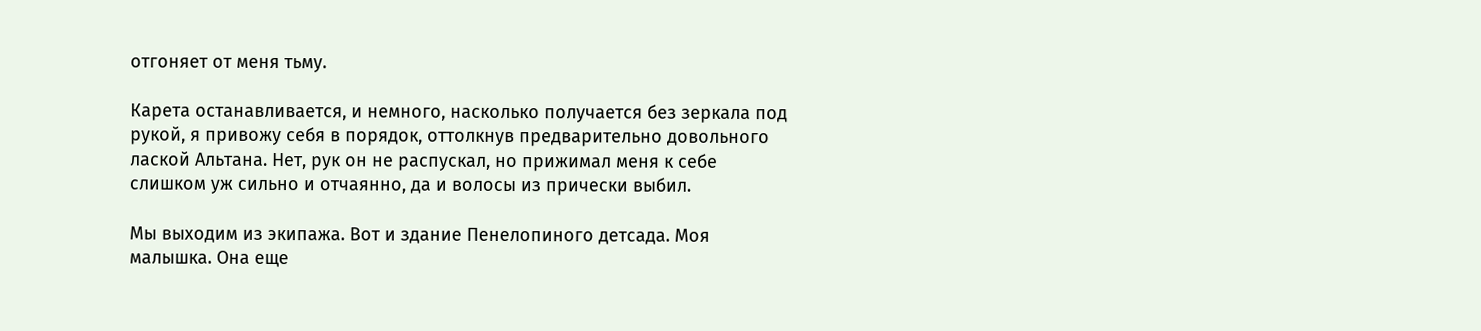отгоняет от меня тьму.

Карета останавливается, и немного, насколько получается без зеркала под рукой, я привожу себя в порядок, оттолкнув предварительно довольного лаской Альтана. Нет, рук он не распускал, но прижимал меня к себе слишком уж сильно и отчаянно, да и волосы из прически выбил.

Мы выходим из экипажа. Вот и здание Пенелопиного детсада. Моя малышка. Она еще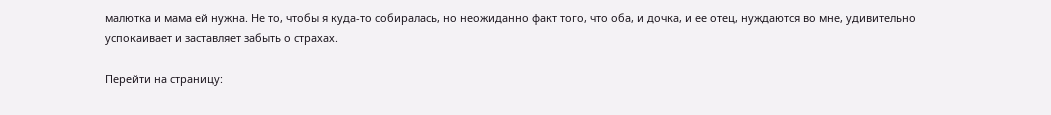малютка и мама ей нужна. Не то, чтобы я куда-то собиралась, но неожиданно факт того, что оба, и дочка, и ее отец, нуждаются во мне, удивительно успокаивает и заставляет забыть о страхах.

Перейти на страницу: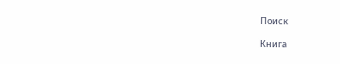Поиск

Книга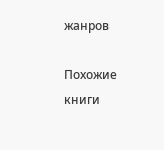жанров

Похожие книги